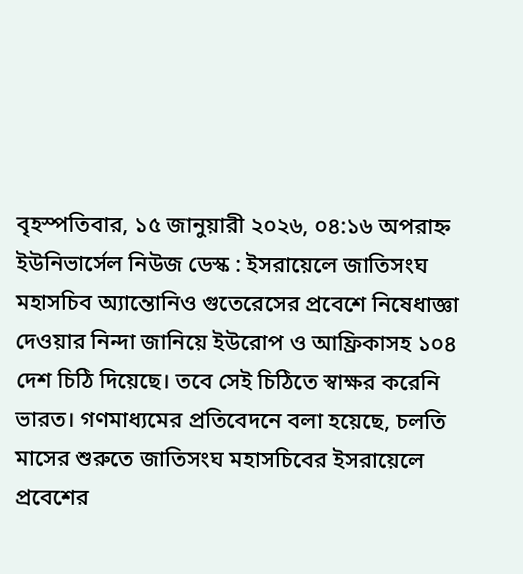বৃহস্পতিবার, ১৫ জানুয়ারী ২০২৬, ০৪:১৬ অপরাহ্ন
ইউনিভার্সেল নিউজ ডেস্ক : ইসরায়েলে জাতিসংঘ মহাসচিব অ্যান্তোনিও গুতেরেসের প্রবেশে নিষেধাজ্ঞা দেওয়ার নিন্দা জানিয়ে ইউরোপ ও আফ্রিকাসহ ১০৪ দেশ চিঠি দিয়েছে। তবে সেই চিঠিতে স্বাক্ষর করেনি ভারত। গণমাধ্যমের প্রতিবেদনে বলা হয়েছে, চলতি মাসের শুরুতে জাতিসংঘ মহাসচিবের ইসরায়েলে প্রবেশের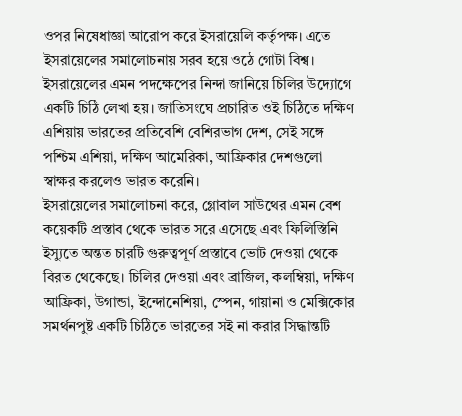ওপর নিষেধাজ্ঞা আরোপ করে ইসরায়েলি কর্তৃপক্ষ। এতে ইসরায়েলের সমালোচনায় সরব হয়ে ওঠে গোটা বিশ্ব। ইসরায়েলের এমন পদক্ষেপের নিন্দা জানিয়ে চিলির উদ্যোগে একটি চিঠি লেখা হয়। জাতিসংঘে প্রচারিত ওই চিঠিতে দক্ষিণ এশিয়ায় ভারতের প্রতিবেশি বেশিরভাগ দেশ, সেই সঙ্গে পশ্চিম এশিয়া, দক্ষিণ আমেরিকা, আফ্রিকার দেশগুলো স্বাক্ষর করলেও ভারত করেনি।
ইসরায়েলের সমালোচনা করে, গ্লোবাল সাউথের এমন বেশ কয়েকটি প্রস্তাব থেকে ভারত সরে এসেছে এবং ফিলিস্তিনি ইস্যুতে অন্তত চারটি গুরুত্বপূর্ণ প্রস্তাবে ভোট দেওয়া থেকে বিরত থেকেছে। চিলির দেওয়া এবং ব্রাজিল, কলম্বিয়া, দক্ষিণ আফ্রিকা, উগান্ডা, ইন্দোনেশিয়া, স্পেন, গায়ানা ও মেক্সিকোর সমর্থনপুষ্ট একটি চিঠিতে ভারতের সই না করার সিদ্ধান্তটি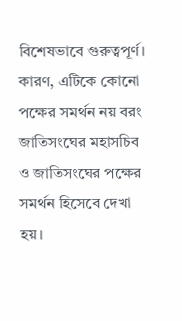বিশেষভাবে গুরুত্বপূর্ণ। কারণ, এটিকে কোনো পক্ষের সমর্থন নয় বরং জাতিসংঘের মহাসচিব ও জাতিসংঘের পক্ষের সমর্থন হিসেবে দেখা হয়।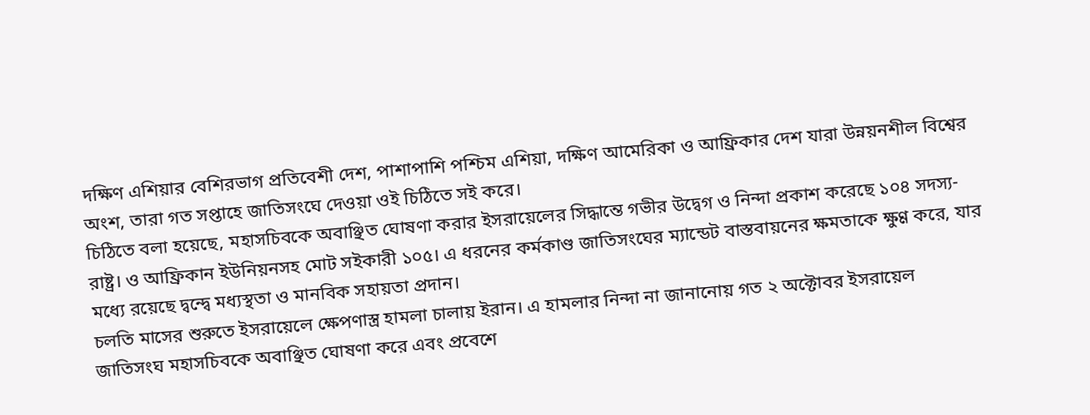দক্ষিণ এশিয়ার বেশিরভাগ প্রতিবেশী দেশ, পাশাপাশি পশ্চিম এশিয়া, দক্ষিণ আমেরিকা ও আফ্রিকার দেশ যারা উন্নয়নশীল বিশ্বের অংশ, তারা গত সপ্তাহে জাতিসংঘে দেওয়া ওই চিঠিতে সই করে।
চিঠিতে বলা হয়েছে, মহাসচিবকে অবাঞ্ছিত ঘোষণা করার ইসরায়েলের সিদ্ধান্তে গভীর উদ্বেগ ও নিন্দা প্রকাশ করেছে ১০৪ সদস্য-রাষ্ট্র। ও আফ্রিকান ইউনিয়নসহ মোট সইকারী ১০৫। এ ধরনের কর্মকাণ্ড জাতিসংঘের ম্যান্ডেট বাস্তবায়নের ক্ষমতাকে ক্ষুণ্ণ করে, যার মধ্যে রয়েছে দ্বন্দ্বে মধ্যস্থতা ও মানবিক সহায়তা প্রদান।
চলতি মাসের শুরুতে ইসরায়েলে ক্ষেপণাস্ত্র হামলা চালায় ইরান। এ হামলার নিন্দা না জানানোয় গত ২ অক্টোবর ইসরায়েল জাতিসংঘ মহাসচিবকে অবাঞ্ছিত ঘোষণা করে এবং প্রবেশে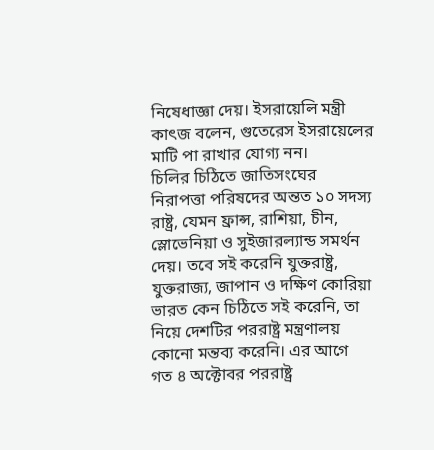নিষেধাজ্ঞা দেয়। ইসরায়েলি মন্ত্রী কাৎজ বলেন, গুতেরেস ইসরায়েলের মাটি পা রাখার যোগ্য নন।
চিলির চিঠিতে জাতিসংঘের নিরাপত্তা পরিষদের অন্তত ১০ সদস্য রাষ্ট্র, যেমন ফ্রান্স, রাশিয়া, চীন, স্লোভেনিয়া ও সুইজারল্যান্ড সমর্থন দেয়। তবে সই করেনি যুক্তরাষ্ট্র, যুক্তরাজ্য, জাপান ও দক্ষিণ কোরিয়া
ভারত কেন চিঠিতে সই করেনি, তা নিয়ে দেশটির পররাষ্ট্র মন্ত্রণালয় কোনো মন্তব্য করেনি। এর আগে গত ৪ অক্টোবর পররাষ্ট্র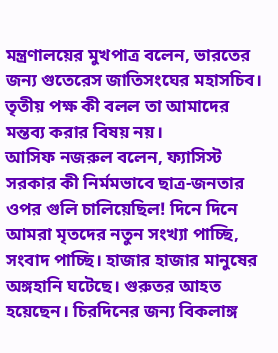মন্ত্রণালয়ের মুখপাত্র বলেন, ভারতের জন্য গুতেরেস জাতিসংঘের মহাসচিব। তৃতীয় পক্ষ কী বলল তা আমাদের মন্তব্য করার বিষয় নয়।
আসিফ নজরুল বলেন, ফ্যাসিস্ট সরকার কী নির্মমভাবে ছাত্র-জনতার ওপর গুলি চালিয়েছিল! দিনে দিনে আমরা মৃতদের নতুন সংখ্যা পাচ্ছি, সংবাদ পাচ্ছি। হাজার হাজার মানুষের অঙ্গহানি ঘটেছে। গুরুতর আহত হয়েছেন। চিরদিনের জন্য বিকলাঙ্গ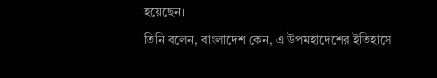হয়েছেন।
তিনি বলেন, বাংলাদেশ কেন, এ উপমহাদেশের ইতিহাসে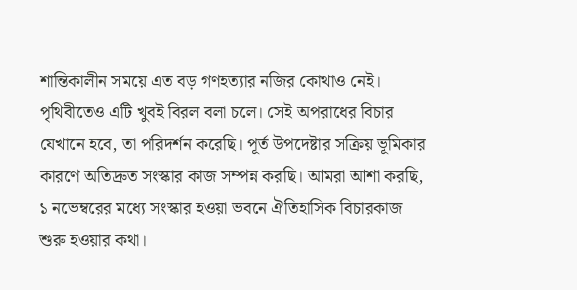শান্তিকালীন সময়ে এত বড় গণহত্যার নজির কোথাও নেই। পৃথিবীতেও এটি খুবই বিরল বলা চলে। সেই অপরাধের বিচার যেখানে হবে, তা পরিদর্শন করেছি। পূর্ত উপদেষ্টার সক্রিয় ভূমিকার কারণে অতিদ্রুত সংস্কার কাজ সম্পন্ন করছি। আমরা আশা করছি, ১ নভেম্বরের মধ্যে সংস্কার হওয়া ভবনে ঐতিহাসিক বিচারকাজ শুরু হওয়ার কথা।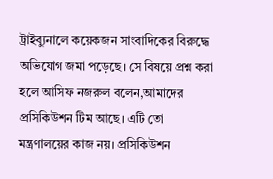ট্রাইব্যুনালে কয়েকজন সাংবাদিকের বিরুদ্ধে অভিযোগ জমা পড়েছে। সে বিষয়ে প্রশ্ন করা হলে আসিফ নজরুল বলেন,আমাদের প্রসিকিউশন টিম আছে। এটি তো মন্ত্রণালয়ের কাজ নয়। প্রসিকিউশন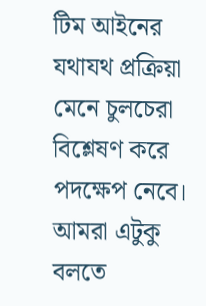টিম আইনের যথাযথ প্রক্রিয়া মেনে চুলচেরা বিশ্লেষণ করে পদক্ষেপ নেবে। আমরা এটুকু বলতে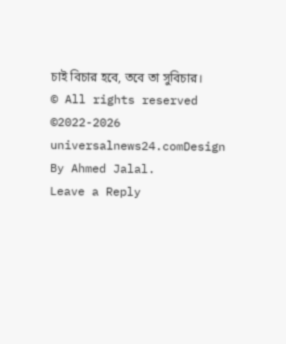চাই বিচার হবে, তবে তা সুবিচার।
© All rights reserved ©2022-2026 universalnews24.comDesign By Ahmed Jalal.
Leave a Reply